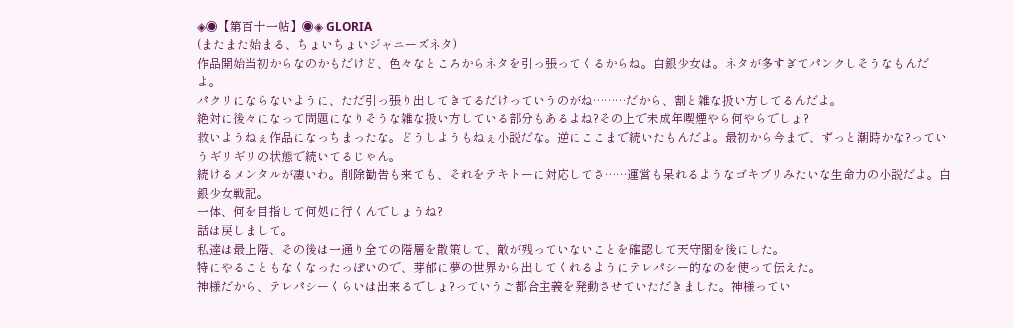◈◉【第百十一帖】◉◈ GLORIA
(またまた始まる、ちょいちょいジャニーズネタ)
作品開始当初からなのかもだけど、色々なところからネタを引っ張ってくるからね。白銀少女は。ネタが多すぎてパンクしそうなもんだよ。
パクリにならないように、ただ引っ張り出してきてるだけっていうのがね………だから、割と雑な扱い方してるんだよ。
絶対に後々になって問題になりそうな雑な扱い方している部分もあるよね?その上で未成年喫煙やら何やらでしょ?
救いようねぇ作品になっちまったな。どうしようもねぇ小説だな。逆にここまで続いたもんだよ。最初から今まで、ずっと潮時かな?っていうギリギリの状態で続いてるじゃん。
続けるメンタルが凄いわ。削除勧告も来ても、それをテキトーに対応してさ……運営も呆れるようなゴキブリみたいな生命力の小説だよ。白銀少女戦記。
一体、何を目指して何処に行くんでしょうね?
話は戻しまして。
私達は最上階、その後は一通り全ての階層を散策して、敵が残っていないことを確認して天守閣を後にした。
特にやることもなくなったっぽいので、芽郁に夢の世界から出してくれるようにテレパシー的なのを使って伝えた。
神様だから、テレパシーくらいは出来るでしょ?っていうご都合主義を発動させていただきました。神様ってい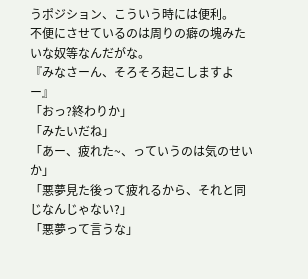うポジション、こういう時には便利。
不便にさせているのは周りの癖の塊みたいな奴等なんだがな。
『みなさーん、そろそろ起こしますよー』
「おっ?終わりか」
「みたいだね」
「あー、疲れた~、っていうのは気のせいか」
「悪夢見た後って疲れるから、それと同じなんじゃない?」
「悪夢って言うな」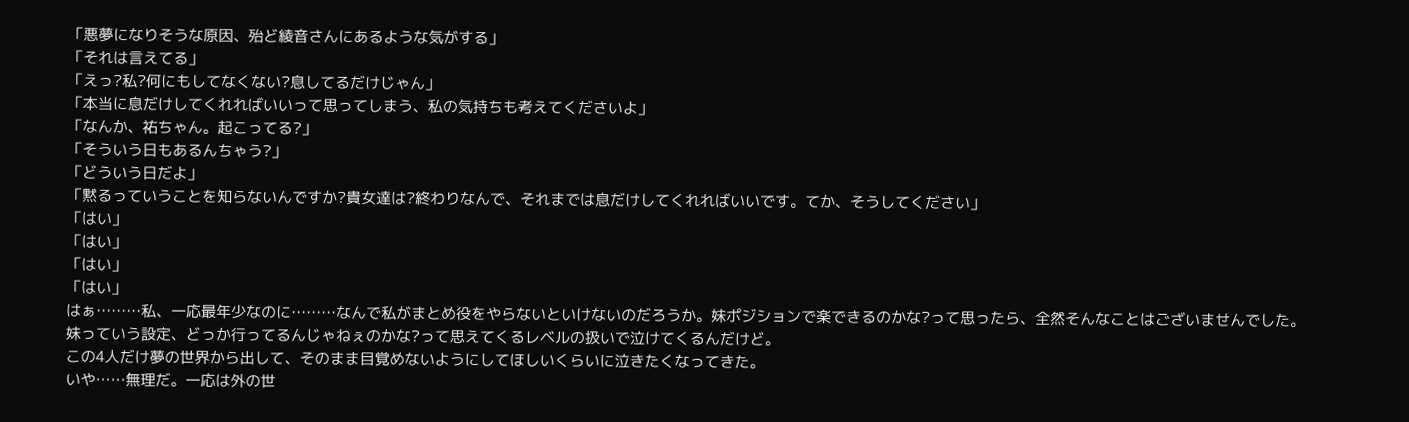「悪夢になりそうな原因、殆ど綾音さんにあるような気がする」
「それは言えてる」
「えっ?私?何にもしてなくない?息してるだけじゃん」
「本当に息だけしてくれればいいって思ってしまう、私の気持ちも考えてくださいよ」
「なんか、祐ちゃん。起こってる?」
「そういう日もあるんちゃう?」
「どういう日だよ」
「黙るっていうことを知らないんですか?貴女達は?終わりなんで、それまでは息だけしてくれればいいです。てか、そうしてください」
「はい」
「はい」
「はい」
「はい」
はぁ………私、一応最年少なのに………なんで私がまとめ役をやらないといけないのだろうか。妹ポジションで楽できるのかな?って思ったら、全然そんなことはございませんでした。
妹っていう設定、どっか行ってるんじゃねぇのかな?って思えてくるレベルの扱いで泣けてくるんだけど。
この4人だけ夢の世界から出して、そのまま目覚めないようにしてほしいくらいに泣きたくなってきた。
いや……無理だ。一応は外の世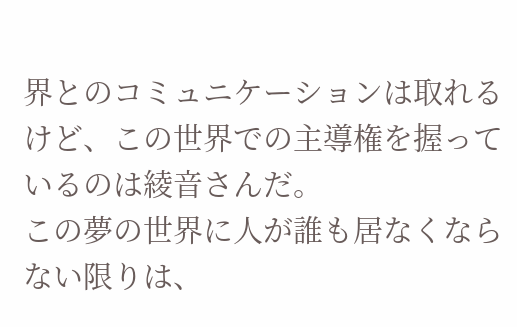界とのコミュニケーションは取れるけど、この世界での主導権を握っているのは綾音さんだ。
この夢の世界に人が誰も居なくならない限りは、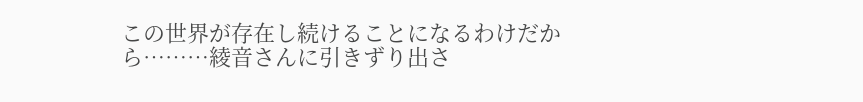この世界が存在し続けることになるわけだから………綾音さんに引きずり出さ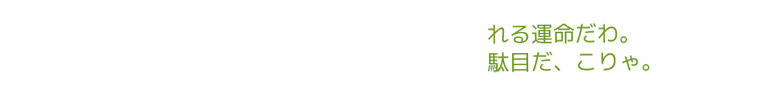れる運命だわ。
駄目だ、こりゃ。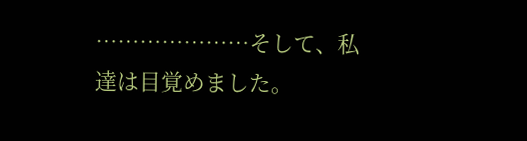…………………そして、私達は目覚めました。